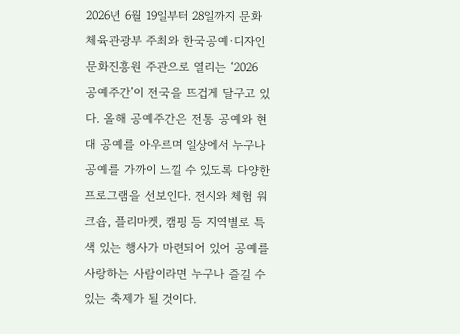2026년 6월 19일부터 28일까지 문화체육관광부 주최와 한국공예·디자인문화진흥원 주관으로 열리는 ‘2026 공예주간’이 전국을 뜨겁게 달구고 있다. 올해 공예주간은 전통 공예와 현대 공예를 아우르며 일상에서 누구나 공예를 가까이 느낄 수 있도록 다양한 프로그램을 선보인다. 전시와 체험 워크숍, 플리마켓, 캠핑 등 지역별로 특색 있는 행사가 마련되어 있어 공예를 사랑하는 사람이라면 누구나 즐길 수 있는 축제가 될 것이다.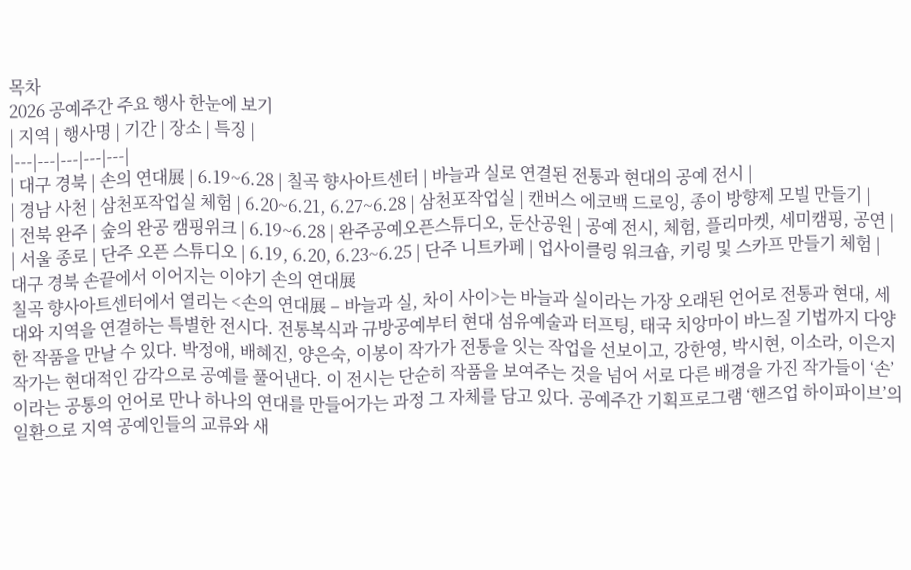목차
2026 공예주간 주요 행사 한눈에 보기
| 지역 | 행사명 | 기간 | 장소 | 특징 |
|---|---|---|---|---|
| 대구 경북 | 손의 연대展 | 6.19~6.28 | 칠곡 향사아트센터 | 바늘과 실로 연결된 전통과 현대의 공예 전시 |
| 경남 사천 | 삼천포작업실 체험 | 6.20~6.21, 6.27~6.28 | 삼천포작업실 | 캔버스 에코백 드로잉, 종이 방향제 모빌 만들기 |
| 전북 완주 | 숲의 완공 캠핑위크 | 6.19~6.28 | 완주공예오픈스튜디오, 둔산공원 | 공예 전시, 체험, 플리마켓, 세미캠핑, 공연 |
| 서울 종로 | 단주 오픈 스튜디오 | 6.19, 6.20, 6.23~6.25 | 단주 니트카페 | 업사이클링 워크숍, 키링 및 스카프 만들기 체험 |
대구 경북 손끝에서 이어지는 이야기 손의 연대展
칠곡 향사아트센터에서 열리는 <손의 연대展 – 바늘과 실, 차이 사이>는 바늘과 실이라는 가장 오래된 언어로 전통과 현대, 세대와 지역을 연결하는 특별한 전시다. 전통복식과 규방공예부터 현대 섬유예술과 터프팅, 태국 치앙마이 바느질 기법까지 다양한 작품을 만날 수 있다. 박정애, 배혜진, 양은숙, 이봉이 작가가 전통을 잇는 작업을 선보이고, 강한영, 박시현, 이소라, 이은지 작가는 현대적인 감각으로 공예를 풀어낸다. 이 전시는 단순히 작품을 보여주는 것을 넘어 서로 다른 배경을 가진 작가들이 ‘손’이라는 공통의 언어로 만나 하나의 연대를 만들어가는 과정 그 자체를 담고 있다. 공예주간 기획프로그램 ‘핸즈업 하이파이브’의 일환으로 지역 공예인들의 교류와 새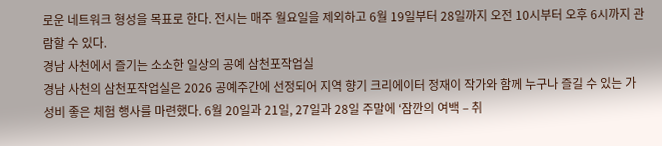로운 네트워크 형성을 목표로 한다. 전시는 매주 월요일을 제외하고 6월 19일부터 28일까지 오전 10시부터 오후 6시까지 관람할 수 있다.
경남 사천에서 즐기는 소소한 일상의 공예 삼천포작업실
경남 사천의 삼천포작업실은 2026 공예주간에 선정되어 지역 향기 크리에이터 정재이 작가와 함께 누구나 즐길 수 있는 가성비 좋은 체험 행사를 마련했다. 6월 20일과 21일, 27일과 28일 주말에 ‘잠깐의 여백 – 취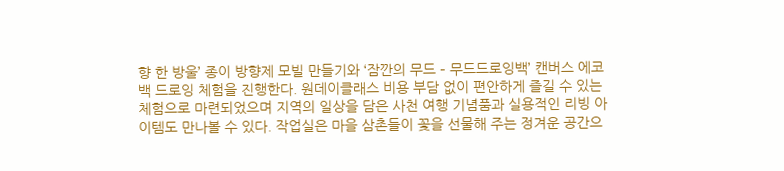향 한 방울’ 종이 방향제 모빌 만들기와 ‘잠깐의 무드 – 무드드로잉백’ 캔버스 에코백 드로잉 체험을 진행한다. 원데이클래스 비용 부담 없이 편안하게 즐길 수 있는 체험으로 마련되었으며 지역의 일상을 담은 사천 여행 기념품과 실용적인 리빙 아이템도 만나볼 수 있다. 작업실은 마을 삼촌들이 꽃을 선물해 주는 정겨운 공간으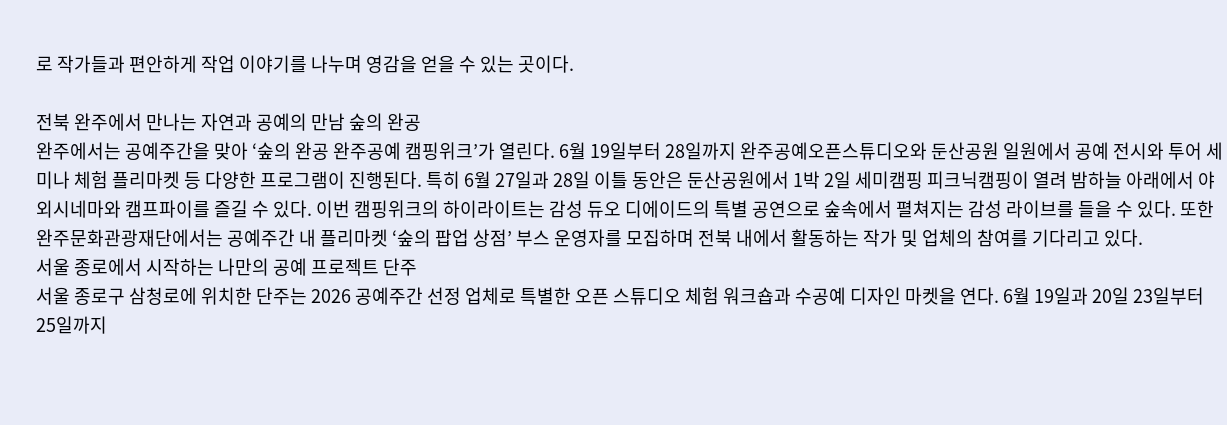로 작가들과 편안하게 작업 이야기를 나누며 영감을 얻을 수 있는 곳이다.

전북 완주에서 만나는 자연과 공예의 만남 숲의 완공
완주에서는 공예주간을 맞아 ‘숲의 완공 완주공예 캠핑위크’가 열린다. 6월 19일부터 28일까지 완주공예오픈스튜디오와 둔산공원 일원에서 공예 전시와 투어 세미나 체험 플리마켓 등 다양한 프로그램이 진행된다. 특히 6월 27일과 28일 이틀 동안은 둔산공원에서 1박 2일 세미캠핑 피크닉캠핑이 열려 밤하늘 아래에서 야외시네마와 캠프파이를 즐길 수 있다. 이번 캠핑위크의 하이라이트는 감성 듀오 디에이드의 특별 공연으로 숲속에서 펼쳐지는 감성 라이브를 들을 수 있다. 또한 완주문화관광재단에서는 공예주간 내 플리마켓 ‘숲의 팝업 상점’ 부스 운영자를 모집하며 전북 내에서 활동하는 작가 및 업체의 참여를 기다리고 있다.
서울 종로에서 시작하는 나만의 공예 프로젝트 단주
서울 종로구 삼청로에 위치한 단주는 2026 공예주간 선정 업체로 특별한 오픈 스튜디오 체험 워크숍과 수공예 디자인 마켓을 연다. 6월 19일과 20일 23일부터 25일까지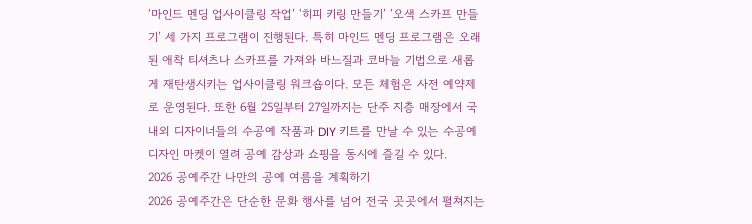‘마인드 멘딩 업사이클링 작업’ ‘히피 키링 만들기’ ‘오색 스카프 만들기’ 세 가지 프로그램이 진행된다. 특히 마인드 멘딩 프로그램은 오래된 애착 티셔츠나 스카프를 가져와 바느질과 코바늘 기법으로 새롭게 재탄생시키는 업사이클링 워크숍이다. 모든 체험은 사전 예약제로 운영된다. 또한 6월 25일부터 27일까지는 단주 지층 매장에서 국내외 디자이너들의 수공예 작품과 DIY 키트를 만날 수 있는 수공예 디자인 마켓이 열려 공예 감상과 쇼핑을 동시에 즐길 수 있다.
2026 공예주간 나만의 공예 여름을 계획하기
2026 공예주간은 단순한 문화 행사를 넘어 전국 곳곳에서 펼쳐지는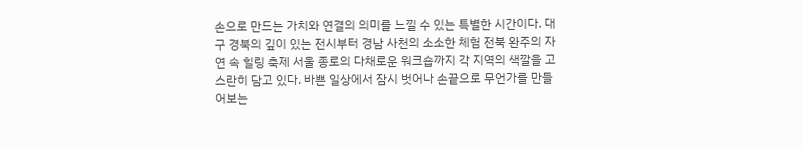손으로 만드는 가치와 연결의 의미를 느낄 수 있는 특별한 시간이다. 대구 경북의 깊이 있는 전시부터 경남 사천의 소소한 체험 전북 완주의 자연 속 힐링 축제 서울 종로의 다채로운 워크숍까지 각 지역의 색깔을 고스란히 담고 있다. 바쁜 일상에서 잠시 벗어나 손끝으로 무언가를 만들어보는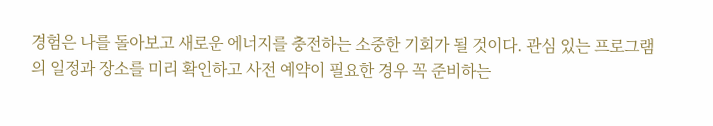경험은 나를 돌아보고 새로운 에너지를 충전하는 소중한 기회가 될 것이다. 관심 있는 프로그램의 일정과 장소를 미리 확인하고 사전 예약이 필요한 경우 꼭 준비하는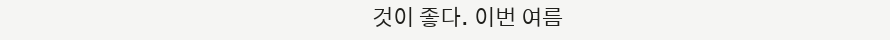것이 좋다. 이번 여름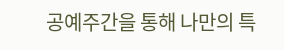공예주간을 통해 나만의 특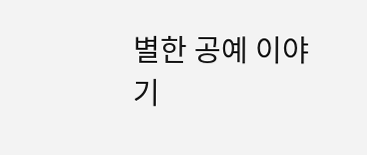별한 공예 이야기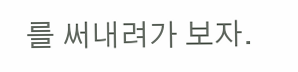를 써내려가 보자.